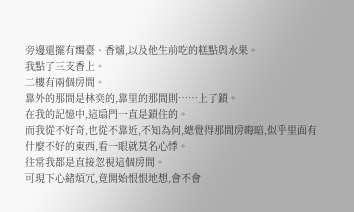旁邊還擺有燭臺、香爐,以及他生前吃的糕點與水果。
我點了三支香上。
二樓有兩個房間。
靠外的那間是林奕的,靠里的那間則……上了鎖。
在我的記憶中,這扇門一直是鎖住的。
而我從不好奇,也從不靠近,不知為何,總覺得那間房晦暗,似乎里面有什麼不好的東西,看一眼就莫名心悸。
往常我都是直接忽視這個房間。
可現下心緒煩冗,竟開始恨恨地想,會不會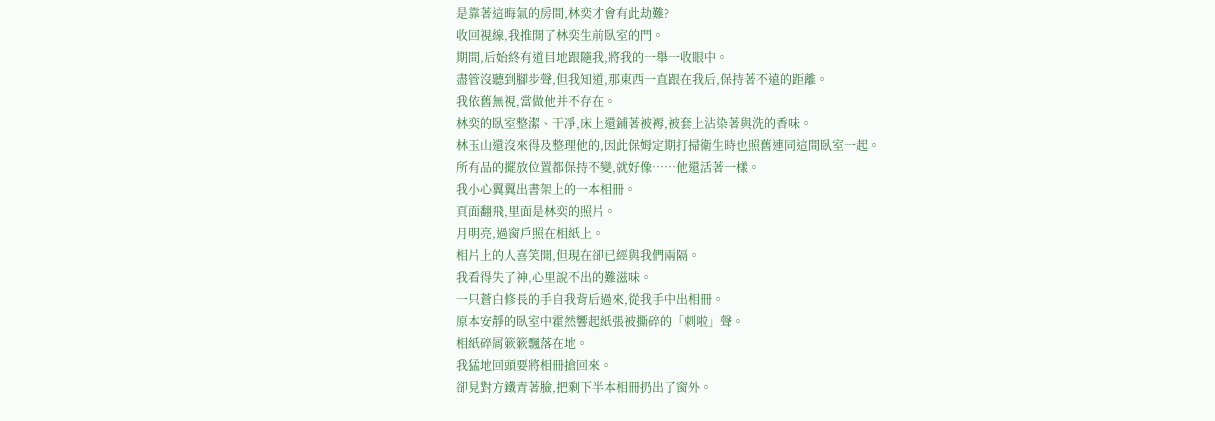是靠著這晦氣的房間,林奕才會有此劫難?
收回視線,我推開了林奕生前臥室的門。
期間,后始終有道目地跟隨我,將我的一舉一收眼中。
盡管沒聽到腳步聲,但我知道,那東西一直跟在我后,保持著不遠的距離。
我依舊無視,當做他并不存在。
林奕的臥室整潔、干凈,床上還鋪著被褥,被套上沾染著與洗的香味。
林玉山還沒來得及整理他的,因此保姆定期打掃衛生時也照舊連同這間臥室一起。
所有品的擺放位置都保持不變,就好像……他還活著一樣。
我小心翼翼出書架上的一本相冊。
頁面翻飛,里面是林奕的照片。
月明亮,過窗戶照在相紙上。
相片上的人喜笑開,但現在卻已經與我們兩隔。
我看得失了神,心里說不出的難滋味。
一只蒼白修長的手自我背后過來,從我手中出相冊。
原本安靜的臥室中霍然響起紙張被撕碎的「刺啦」聲。
相紙碎屑簌簌飄落在地。
我猛地回頭要將相冊搶回來。
卻見對方鐵青著臉,把剩下半本相冊扔出了窗外。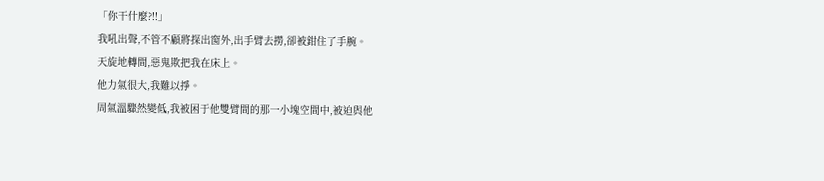「你干什麼?!!」
我吼出聲,不管不顧將探出窗外,出手臂去撈,卻被鉗住了手腕。
天旋地轉間,惡鬼欺把我在床上。
他力氣很大,我難以掙。
周氣溫驟然變低,我被困于他雙臂間的那一小塊空間中,被迫與他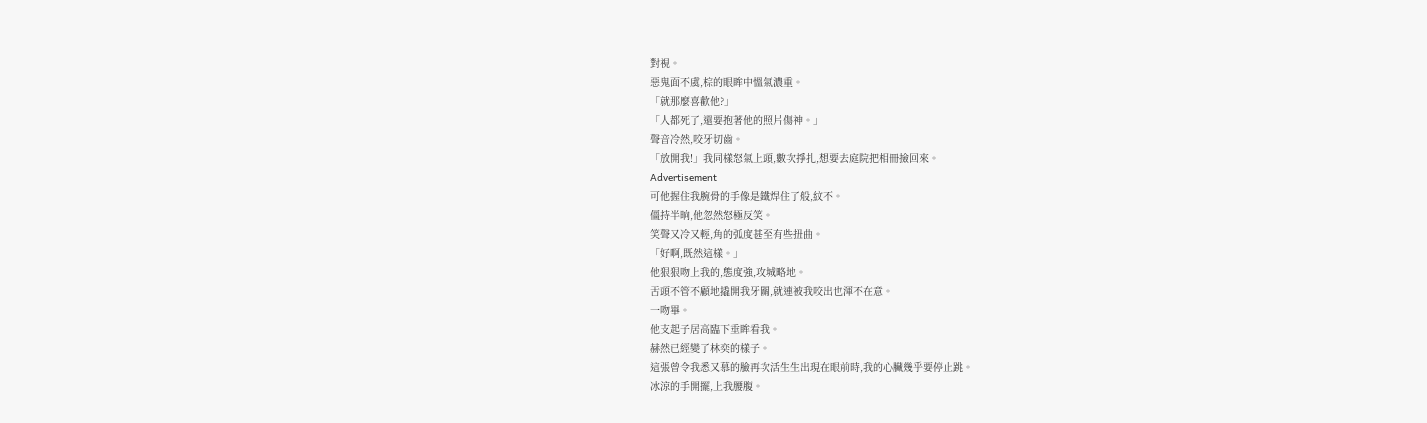對視。
惡鬼面不虞,棕的眼眸中慍氣濃重。
「就那麼喜歡他?」
「人都死了,還要抱著他的照片傷神。」
聲音冷然,咬牙切齒。
「放開我!」我同樣怒氣上頭,數次掙扎,想要去庭院把相冊撿回來。
Advertisement
可他握住我腕骨的手像是鐵焊住了般,紋不。
僵持半晌,他忽然怒極反笑。
笑聲又冷又輕,角的弧度甚至有些扭曲。
「好啊,既然這樣。」
他狠狠吻上我的,態度強,攻城略地。
舌頭不管不顧地撬開我牙關,就連被我咬出也渾不在意。
一吻畢。
他支起子居高臨下垂眸看我。
赫然已經變了林奕的樣子。
這張曾令我悉又慕的臉再次活生生出現在眼前時,我的心臟幾乎要停止跳。
冰涼的手開擺,上我腰腹。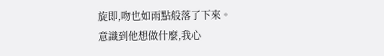旋即,吻也如雨點般落了下來。
意識到他想做什麼,我心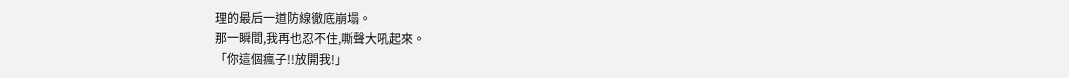理的最后一道防線徹底崩塌。
那一瞬間,我再也忍不住,嘶聲大吼起來。
「你這個瘋子!!放開我!」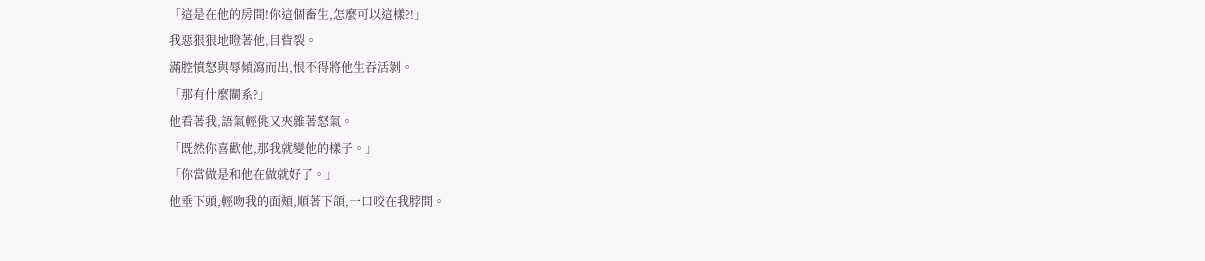「這是在他的房間!你這個畜生,怎麼可以這樣?!」
我惡狠狠地瞪著他,目眥裂。
滿腔憤怒與辱傾瀉而出,恨不得將他生吞活剝。
「那有什麼關系?」
他看著我,語氣輕佻又夾雜著怒氣。
「既然你喜歡他,那我就變他的樣子。」
「你當做是和他在做就好了。」
他垂下頭,輕吻我的面頰,順著下頜,一口咬在我脖間。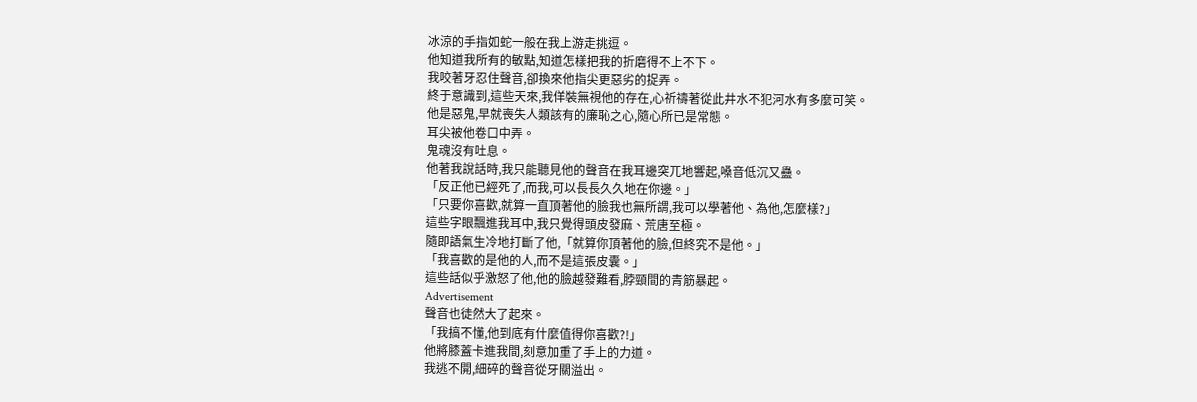冰涼的手指如蛇一般在我上游走挑逗。
他知道我所有的敏點,知道怎樣把我的折磨得不上不下。
我咬著牙忍住聲音,卻換來他指尖更惡劣的捉弄。
終于意識到,這些天來,我佯裝無視他的存在,心祈禱著從此井水不犯河水有多麼可笑。
他是惡鬼,早就喪失人類該有的廉恥之心,隨心所已是常態。
耳尖被他卷口中弄。
鬼魂沒有吐息。
他著我說話時,我只能聽見他的聲音在我耳邊突兀地響起,嗓音低沉又蠱。
「反正他已經死了,而我,可以長長久久地在你邊。」
「只要你喜歡,就算一直頂著他的臉我也無所謂,我可以學著他、為他,怎麼樣?」
這些字眼飄進我耳中,我只覺得頭皮發麻、荒唐至極。
隨即語氣生冷地打斷了他,「就算你頂著他的臉,但終究不是他。」
「我喜歡的是他的人,而不是這張皮囊。」
這些話似乎激怒了他,他的臉越發難看,脖頸間的青筋暴起。
Advertisement
聲音也徒然大了起來。
「我搞不懂,他到底有什麼值得你喜歡?!」
他將膝蓋卡進我間,刻意加重了手上的力道。
我逃不開,細碎的聲音從牙關溢出。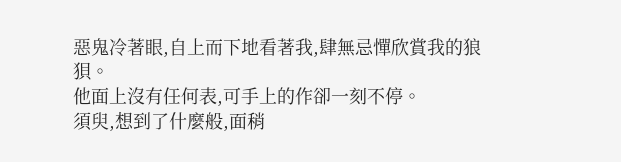惡鬼冷著眼,自上而下地看著我,肆無忌憚欣賞我的狼狽。
他面上沒有任何表,可手上的作卻一刻不停。
須臾,想到了什麼般,面稍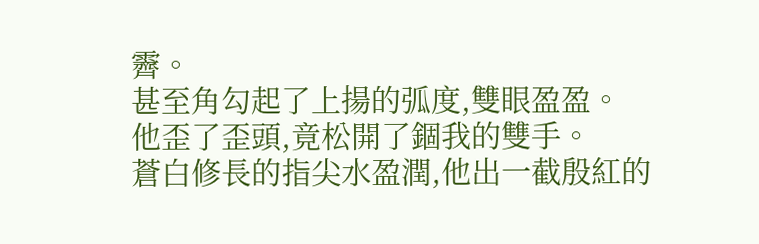霽。
甚至角勾起了上揚的弧度,雙眼盈盈。
他歪了歪頭,竟松開了錮我的雙手。
蒼白修長的指尖水盈潤,他出一截殷紅的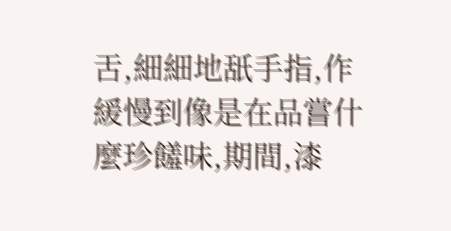舌,細細地舐手指,作緩慢到像是在品嘗什麼珍饈味,期間,漆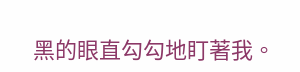黑的眼直勾勾地盯著我。